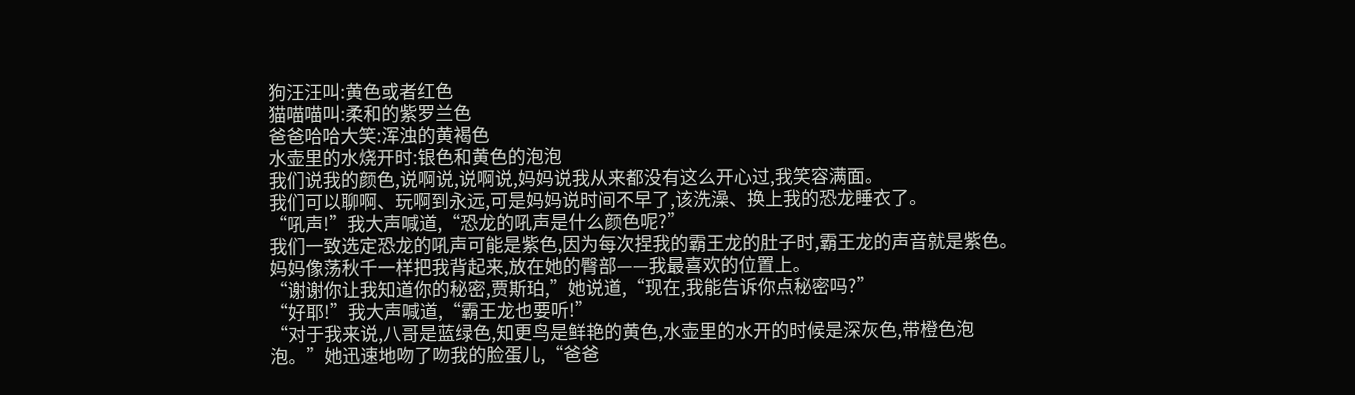狗汪汪叫:黄色或者红色
猫喵喵叫:柔和的紫罗兰色
爸爸哈哈大笑:浑浊的黄褐色
水壶里的水烧开时:银色和黄色的泡泡
我们说我的颜色,说啊说,说啊说,妈妈说我从来都没有这么开心过,我笑容满面。
我们可以聊啊、玩啊到永远,可是妈妈说时间不早了,该洗澡、换上我的恐龙睡衣了。
“吼声!”我大声喊道,“恐龙的吼声是什么颜色呢?”
我们一致选定恐龙的吼声可能是紫色,因为每次捏我的霸王龙的肚子时,霸王龙的声音就是紫色。
妈妈像荡秋千一样把我背起来,放在她的臀部——我最喜欢的位置上。
“谢谢你让我知道你的秘密,贾斯珀,”她说道,“现在,我能告诉你点秘密吗?”
“好耶!”我大声喊道,“霸王龙也要听!”
“对于我来说,八哥是蓝绿色,知更鸟是鲜艳的黄色,水壶里的水开的时候是深灰色,带橙色泡泡。”她迅速地吻了吻我的脸蛋儿,“爸爸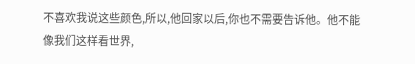不喜欢我说这些颜色,所以,他回家以后,你也不需要告诉他。他不能像我们这样看世界,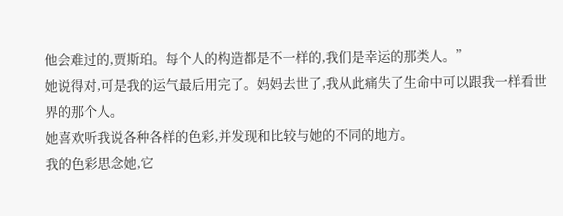他会难过的,贾斯珀。每个人的构造都是不一样的,我们是幸运的那类人。”
她说得对,可是我的运气最后用完了。妈妈去世了,我从此痛失了生命中可以跟我一样看世界的那个人。
她喜欢听我说各种各样的色彩,并发现和比较与她的不同的地方。
我的色彩思念她,它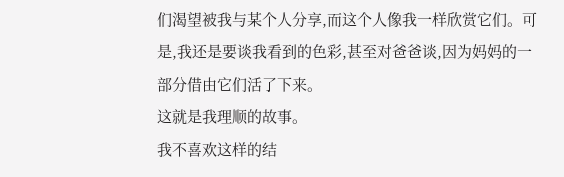们渴望被我与某个人分享,而这个人像我一样欣赏它们。可是,我还是要谈我看到的色彩,甚至对爸爸谈,因为妈妈的一部分借由它们活了下来。
这就是我理顺的故事。
我不喜欢这样的结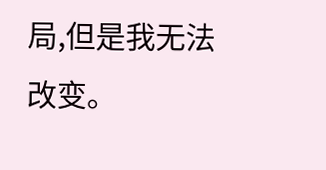局,但是我无法改变。